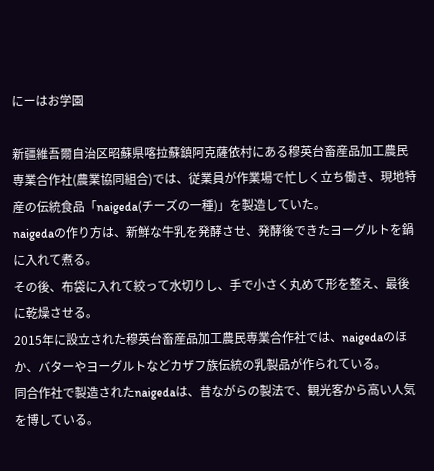にーはお学園

新疆維吾爾自治区昭蘇県喀拉蘇鎮阿克薩依村にある穆英台畜産品加工農民専業合作社(農業協同組合)では、従業員が作業場で忙しく立ち働き、現地特産の伝統食品「naigeda(チーズの一種)」を製造していた。
naigedaの作り方は、新鮮な牛乳を発酵させ、発酵後できたヨーグルトを鍋に入れて煮る。
その後、布袋に入れて絞って水切りし、手で小さく丸めて形を整え、最後に乾燥させる。
2015年に設立された穆英台畜産品加工農民専業合作社では、naigedaのほか、バターやヨーグルトなどカザフ族伝統の乳製品が作られている。
同合作社で製造されたnaigedaは、昔ながらの製法で、観光客から高い人気を博している。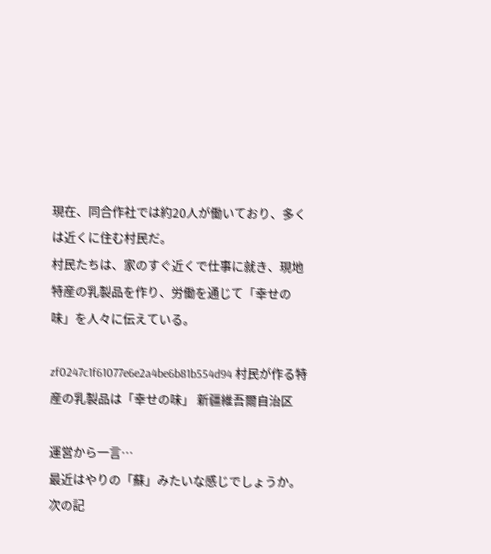現在、同合作社では約20人が働いており、多くは近くに住む村民だ。
村民たちは、家のすぐ近くで仕事に就き、現地特産の乳製品を作り、労働を通じて「幸せの味」を人々に伝えている。

zf0247c1f61077e6e2a4be6b81b554d94 村民が作る特産の乳製品は「幸せの味」 新疆維吾爾自治区

運営から一言…
最近はやりの「蘇」みたいな感じでしょうか。
次の記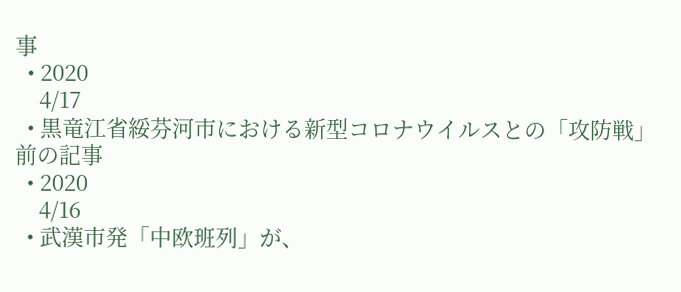事
  • 2020
    4/17
  • 黒竜江省綏芬河市における新型コロナウイルスとの「攻防戦」
前の記事
  • 2020
    4/16
  • 武漢市発「中欧班列」が、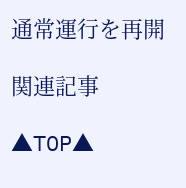通常運行を再開

関連記事

▲TOP▲